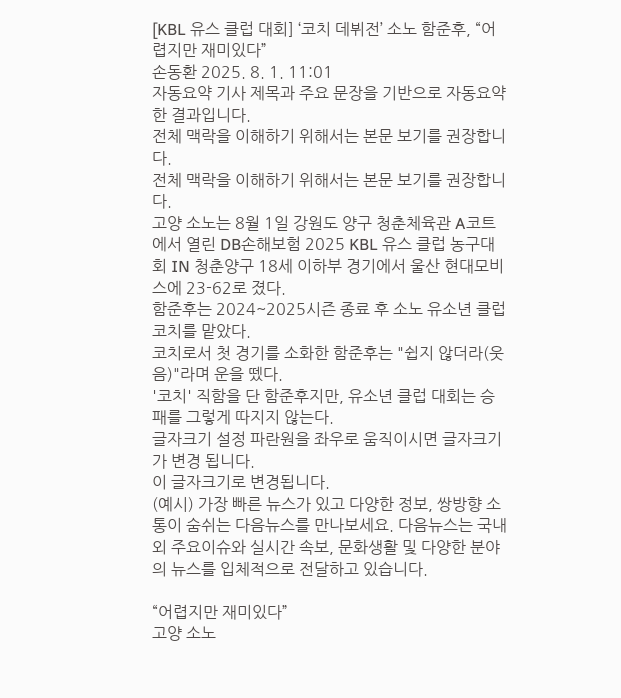[KBL 유스 클럽 대회] ‘코치 데뷔전’ 소노 함준후, “어렵지만 재미있다”
손동환 2025. 8. 1. 11:01
자동요약 기사 제목과 주요 문장을 기반으로 자동요약한 결과입니다.
전체 맥락을 이해하기 위해서는 본문 보기를 권장합니다.
전체 맥락을 이해하기 위해서는 본문 보기를 권장합니다.
고양 소노는 8월 1일 강원도 양구 청춘체육관 A코트에서 열린 DB손해보험 2025 KBL 유스 클럽 농구대회 IN 청춘양구 18세 이하부 경기에서 울산 현대모비스에 23-62로 졌다.
함준후는 2024~2025시즌 종료 후 소노 유소년 클럽 코치를 맡았다.
코치로서 첫 경기를 소화한 함준후는 "쉽지 않더라(웃음)"라며 운을 뗐다.
'코치' 직함을 단 함준후지만, 유소년 클럽 대회는 승패를 그렇게 따지지 않는다.
글자크기 설정 파란원을 좌우로 움직이시면 글자크기가 변경 됩니다.
이 글자크기로 변경됩니다.
(예시) 가장 빠른 뉴스가 있고 다양한 정보, 쌍방향 소통이 숨쉬는 다음뉴스를 만나보세요. 다음뉴스는 국내외 주요이슈와 실시간 속보, 문화생활 및 다양한 분야의 뉴스를 입체적으로 전달하고 있습니다.

“어렵지만 재미있다”
고양 소노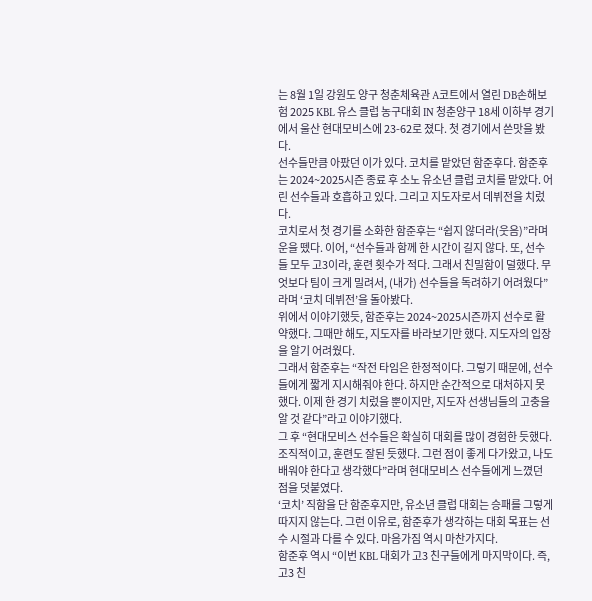는 8월 1일 강원도 양구 청춘체육관 A코트에서 열린 DB손해보험 2025 KBL 유스 클럽 농구대회 IN 청춘양구 18세 이하부 경기에서 울산 현대모비스에 23-62로 졌다. 첫 경기에서 쓴맛을 봤다.
선수들만큼 아팠던 이가 있다. 코치를 맡았던 함준후다. 함준후는 2024~2025시즌 종료 후 소노 유소년 클럽 코치를 맡았다. 어린 선수들과 호흡하고 있다. 그리고 지도자로서 데뷔전을 치렀다.
코치로서 첫 경기를 소화한 함준후는 “쉽지 않더라(웃음)”라며 운을 뗐다. 이어, “선수들과 함께 한 시간이 길지 않다. 또, 선수들 모두 고3이라, 훈련 횟수가 적다. 그래서 친밀함이 덜했다. 무엇보다 팀이 크게 밀려서, (내가) 선수들을 독려하기 어려웠다”라며 ‘코치 데뷔전’을 돌아봤다.
위에서 이야기했듯, 함준후는 2024~2025시즌까지 선수로 활약했다. 그때만 해도, 지도자를 바라보기만 했다. 지도자의 입장을 알기 어려웠다.
그래서 함준후는 “작전 타임은 한정적이다. 그렇기 때문에, 선수들에게 짧게 지시해줘야 한다. 하지만 순간적으로 대처하지 못했다. 이제 한 경기 치렀을 뿐이지만, 지도자 선생님들의 고충을 알 것 같다”라고 이야기했다.
그 후 “현대모비스 선수들은 확실히 대회를 많이 경험한 듯했다. 조직적이고, 훈련도 잘된 듯했다. 그런 점이 좋게 다가왔고, 나도 배워야 한다고 생각했다”라며 현대모비스 선수들에게 느꼈던 점을 덧붙였다.
‘코치’ 직함을 단 함준후지만, 유소년 클럽 대회는 승패를 그렇게 따지지 않는다. 그런 이유로, 함준후가 생각하는 대회 목표는 선수 시절과 다를 수 있다. 마음가짐 역시 마찬가지다.
함준후 역시 “이번 KBL 대회가 고3 친구들에게 마지막이다. 즉, 고3 친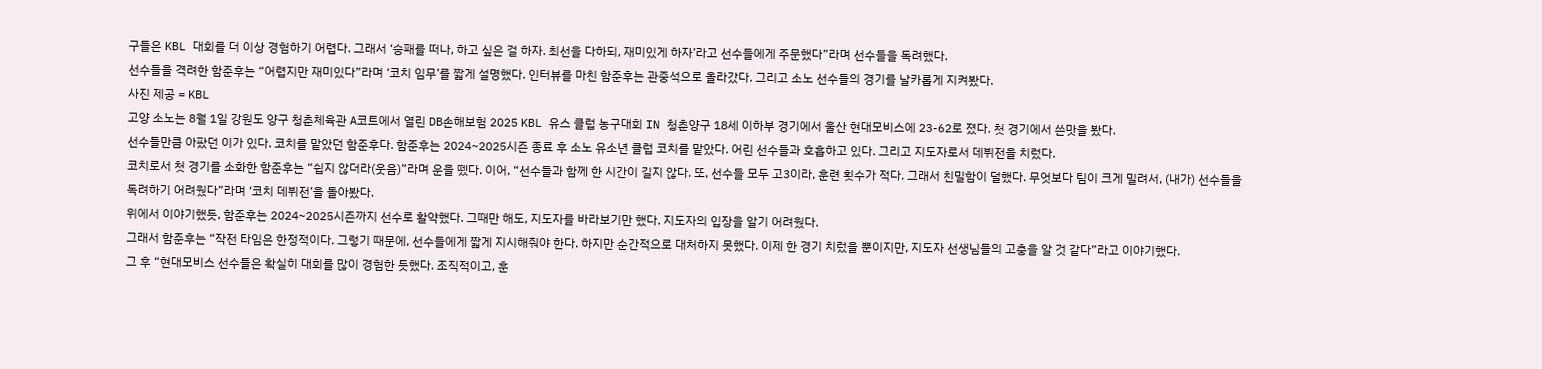구들은 KBL 대회를 더 이상 경험하기 어렵다. 그래서 ‘승패를 떠나, 하고 싶은 걸 하자. 최선을 다하되, 재미있게 하자’라고 선수들에게 주문했다”라며 선수들을 독려했다.
선수들을 격려한 함준후는 “어렵지만 재미있다”라며 ‘코치 임무’를 짧게 설명했다. 인터뷰를 마친 함준후는 관중석으로 올라갔다. 그리고 소노 선수들의 경기를 날카롭게 지켜봤다.
사진 제공 = KBL
고양 소노는 8월 1일 강원도 양구 청춘체육관 A코트에서 열린 DB손해보험 2025 KBL 유스 클럽 농구대회 IN 청춘양구 18세 이하부 경기에서 울산 현대모비스에 23-62로 졌다. 첫 경기에서 쓴맛을 봤다.
선수들만큼 아팠던 이가 있다. 코치를 맡았던 함준후다. 함준후는 2024~2025시즌 종료 후 소노 유소년 클럽 코치를 맡았다. 어린 선수들과 호흡하고 있다. 그리고 지도자로서 데뷔전을 치렀다.
코치로서 첫 경기를 소화한 함준후는 “쉽지 않더라(웃음)”라며 운을 뗐다. 이어, “선수들과 함께 한 시간이 길지 않다. 또, 선수들 모두 고3이라, 훈련 횟수가 적다. 그래서 친밀함이 덜했다. 무엇보다 팀이 크게 밀려서, (내가) 선수들을 독려하기 어려웠다”라며 ‘코치 데뷔전’을 돌아봤다.
위에서 이야기했듯, 함준후는 2024~2025시즌까지 선수로 활약했다. 그때만 해도, 지도자를 바라보기만 했다. 지도자의 입장을 알기 어려웠다.
그래서 함준후는 “작전 타임은 한정적이다. 그렇기 때문에, 선수들에게 짧게 지시해줘야 한다. 하지만 순간적으로 대처하지 못했다. 이제 한 경기 치렀을 뿐이지만, 지도자 선생님들의 고충을 알 것 같다”라고 이야기했다.
그 후 “현대모비스 선수들은 확실히 대회를 많이 경험한 듯했다. 조직적이고, 훈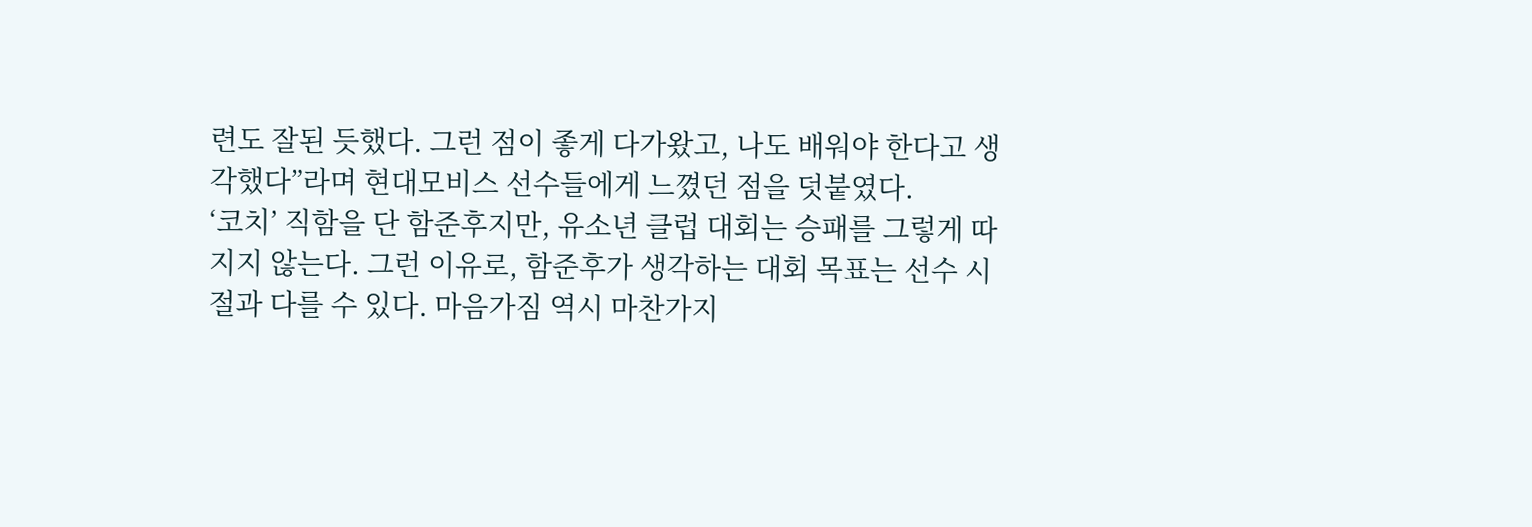련도 잘된 듯했다. 그런 점이 좋게 다가왔고, 나도 배워야 한다고 생각했다”라며 현대모비스 선수들에게 느꼈던 점을 덧붙였다.
‘코치’ 직함을 단 함준후지만, 유소년 클럽 대회는 승패를 그렇게 따지지 않는다. 그런 이유로, 함준후가 생각하는 대회 목표는 선수 시절과 다를 수 있다. 마음가짐 역시 마찬가지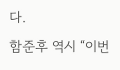다.
함준후 역시 “이번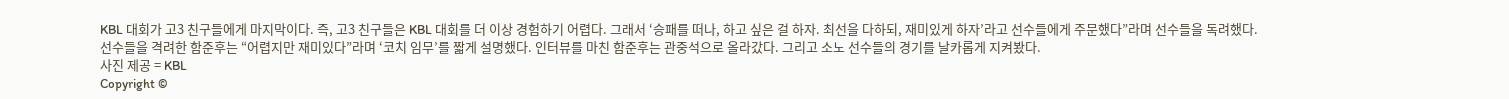KBL 대회가 고3 친구들에게 마지막이다. 즉, 고3 친구들은 KBL 대회를 더 이상 경험하기 어렵다. 그래서 ‘승패를 떠나, 하고 싶은 걸 하자. 최선을 다하되, 재미있게 하자’라고 선수들에게 주문했다”라며 선수들을 독려했다.
선수들을 격려한 함준후는 “어렵지만 재미있다”라며 ‘코치 임무’를 짧게 설명했다. 인터뷰를 마친 함준후는 관중석으로 올라갔다. 그리고 소노 선수들의 경기를 날카롭게 지켜봤다.
사진 제공 = KBL
Copyright ©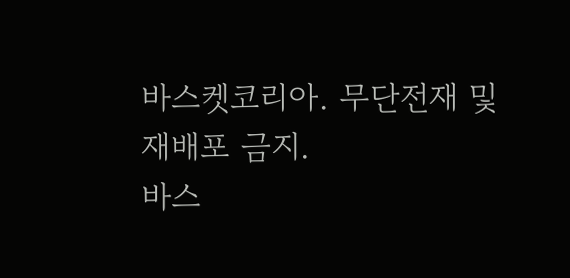바스켓코리아. 무단전재 및 재배포 금지.
바스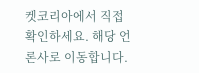켓코리아에서 직접 확인하세요. 해당 언론사로 이동합니다.